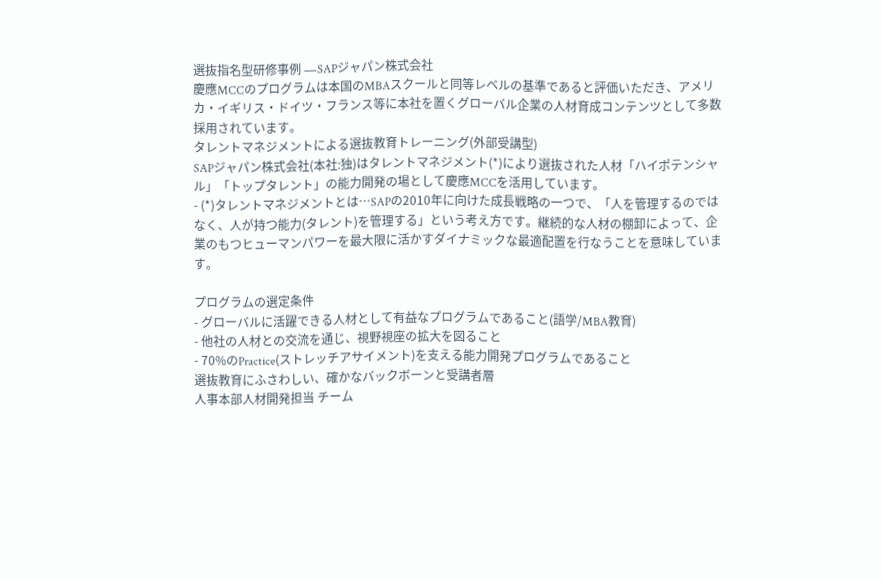選抜指名型研修事例 ―SAPジャパン株式会社
慶應MCCのプログラムは本国のMBAスクールと同等レベルの基準であると評価いただき、アメリカ・イギリス・ドイツ・フランス等に本社を置くグローバル企業の人材育成コンテンツとして多数採用されています。
タレントマネジメントによる選抜教育トレーニング(外部受講型)
SAPジャパン株式会社(本社:独)はタレントマネジメント(*)により選抜された人材「ハイポテンシャル」「トップタレント」の能力開発の場として慶應MCCを活用しています。
- (*)タレントマネジメントとは…SAPの2010年に向けた成長戦略の一つで、「人を管理するのではなく、人が持つ能力(タレント)を管理する」という考え方です。継続的な人材の棚卸によって、企業のもつヒューマンパワーを最大限に活かすダイナミックな最適配置を行なうことを意味しています。

プログラムの選定条件
- グローバルに活躍できる人材として有益なプログラムであること(語学/MBA教育)
- 他社の人材との交流を通じ、視野視座の拡大を図ること
- 70%のPractice(ストレッチアサイメント)を支える能力開発プログラムであること
選抜教育にふさわしい、確かなバックボーンと受講者層
人事本部人材開発担当 チーム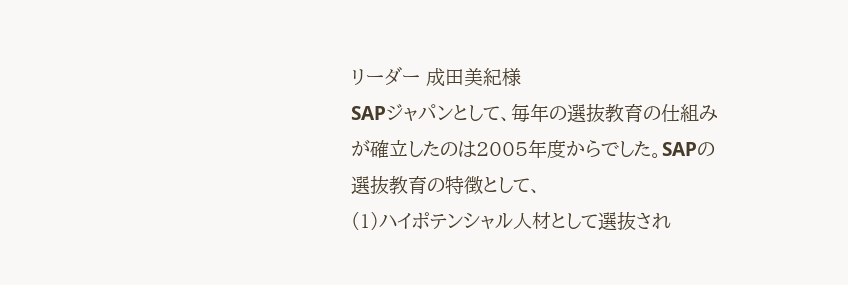リーダー 成田美紀様
SAPジャパンとして、毎年の選抜教育の仕組みが確立したのは2005年度からでした。SAPの選抜教育の特徴として、
(1)ハイポテンシャル人材として選抜され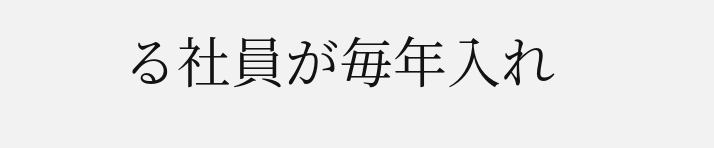る社員が毎年入れ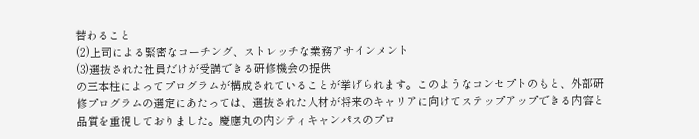替わること
(2)上司による緊密なコーチング、ストレッチな業務アサインメント
(3)選抜された社員だけが受講できる研修機会の提供
の三本柱によってプログラムが構成されていることが挙げられます。このようなコンセプトのもと、外部研修プログラムの選定にあたっては、選抜された人材が将来のキャリアに向けてステップアップできる内容と品質を重視しておりました。慶應丸の内シティキャンパスのプロ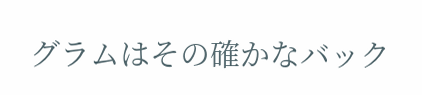グラムはその確かなバック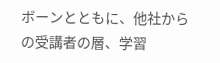ボーンとともに、他社からの受講者の層、学習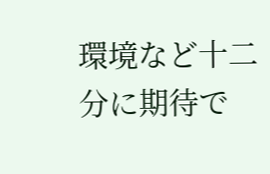環境など十二分に期待で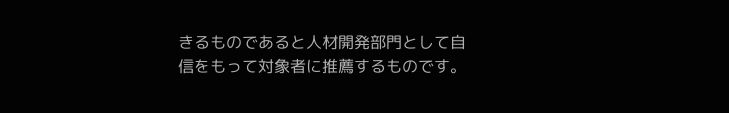きるものであると人材開発部門として自信をもって対象者に推薦するものです。